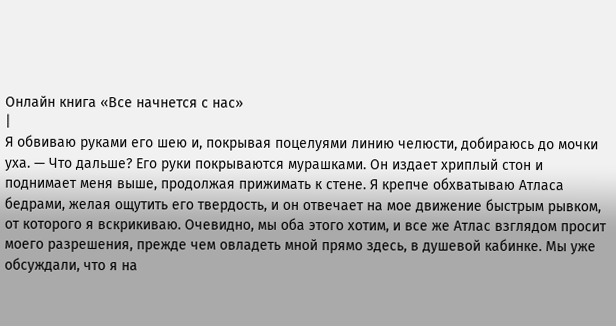Онлайн книга «Все начнется с нас»
|
Я обвиваю руками его шею и, покрывая поцелуями линию челюсти, добираюсь до мочки уха. — Что дальше? Его руки покрываются мурашками. Он издает хриплый стон и поднимает меня выше, продолжая прижимать к стене. Я крепче обхватываю Атласа бедрами, желая ощутить его твердость, и он отвечает на мое движение быстрым рывком, от которого я вскрикиваю. Очевидно, мы оба этого хотим, и все же Атлас взглядом просит моего разрешения, прежде чем овладеть мной прямо здесь, в душевой кабинке. Мы уже обсуждали, что я на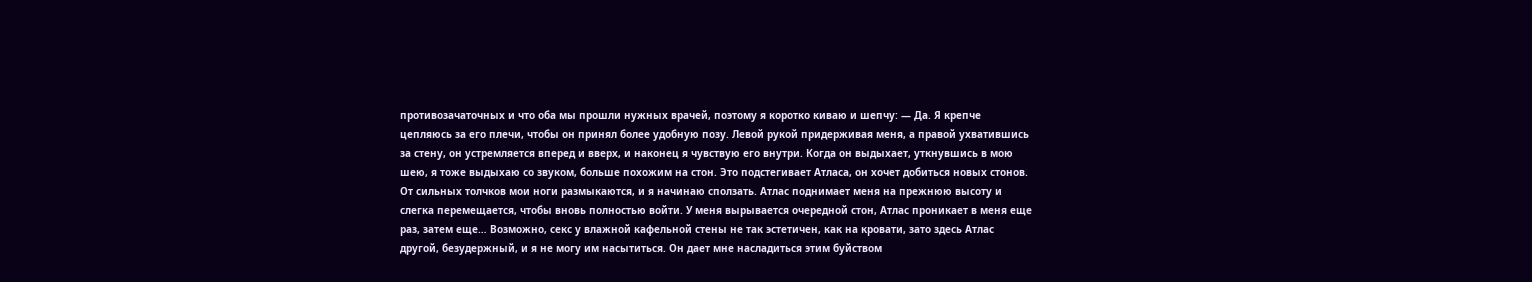противозачаточных и что оба мы прошли нужных врачей, поэтому я коротко киваю и шепчу: — Да. Я крепче цепляюсь за его плечи, чтобы он принял более удобную позу. Левой рукой придерживая меня, а правой ухватившись за стену, он устремляется вперед и вверх, и наконец я чувствую его внутри. Когда он выдыхает, уткнувшись в мою шею, я тоже выдыхаю со звуком, больше похожим на стон. Это подстегивает Атласа, он хочет добиться новых стонов. От сильных толчков мои ноги размыкаются, и я начинаю сползать. Атлас поднимает меня на прежнюю высоту и слегка перемещается, чтобы вновь полностью войти. У меня вырывается очередной стон, Атлас проникает в меня еще раз, затем еще… Возможно, секс у влажной кафельной стены не так эстетичен, как на кровати, зато здесь Атлас другой, безудержный, и я не могу им насытиться. Он дает мне насладиться этим буйством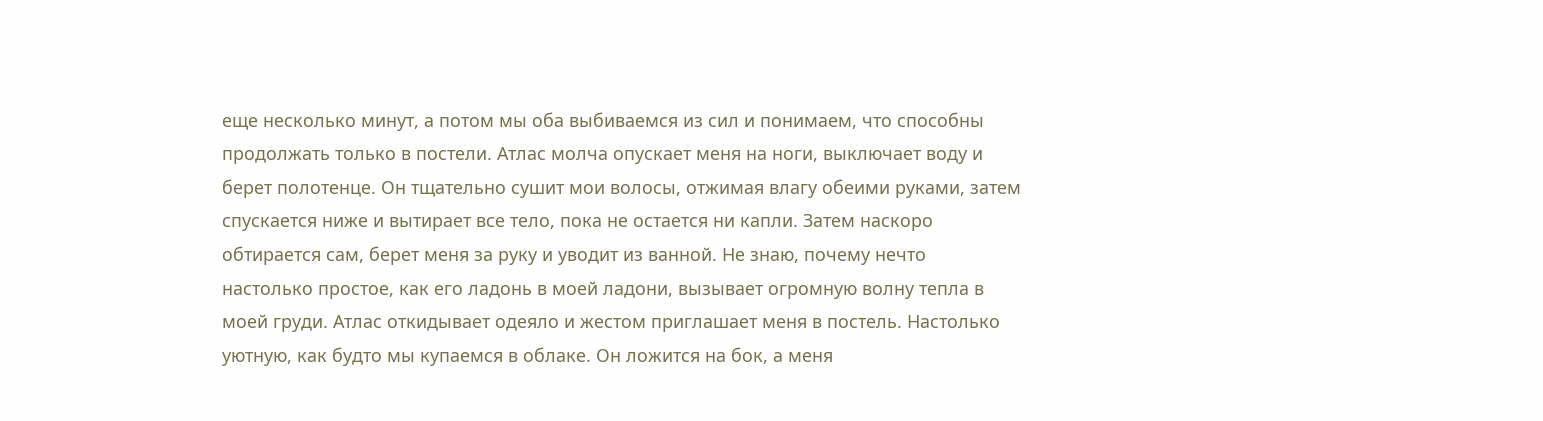еще несколько минут, а потом мы оба выбиваемся из сил и понимаем, что способны продолжать только в постели. Атлас молча опускает меня на ноги, выключает воду и берет полотенце. Он тщательно сушит мои волосы, отжимая влагу обеими руками, затем спускается ниже и вытирает все тело, пока не остается ни капли. Затем наскоро обтирается сам, берет меня за руку и уводит из ванной. Не знаю, почему нечто настолько простое, как его ладонь в моей ладони, вызывает огромную волну тепла в моей груди. Атлас откидывает одеяло и жестом приглашает меня в постель. Настолько уютную, как будто мы купаемся в облаке. Он ложится на бок, а меня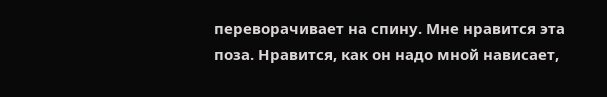переворачивает на спину. Мне нравится эта поза. Нравится, как он надо мной нависает,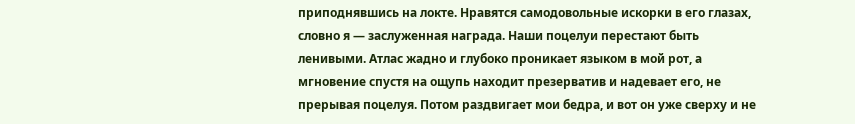приподнявшись на локте. Нравятся самодовольные искорки в его глазах, словно я — заслуженная награда. Наши поцелуи перестают быть ленивыми. Атлас жадно и глубоко проникает языком в мой рот, а мгновение спустя на ощупь находит презерватив и надевает его, не прерывая поцелуя. Потом раздвигает мои бедра, и вот он уже сверху и не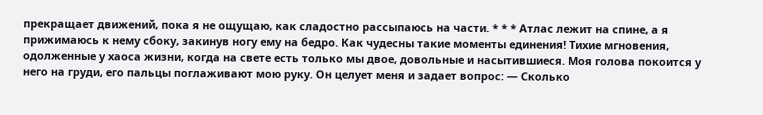прекращает движений, пока я не ощущаю, как сладостно рассыпаюсь на части. * * * Атлас лежит на спине, а я прижимаюсь к нему сбоку, закинув ногу ему на бедро. Как чудесны такие моменты единения! Тихие мгновения, одолженные у хаоса жизни, когда на свете есть только мы двое, довольные и насытившиеся. Моя голова покоится у него на груди, его пальцы поглаживают мою руку. Он целует меня и задает вопрос: — Сколько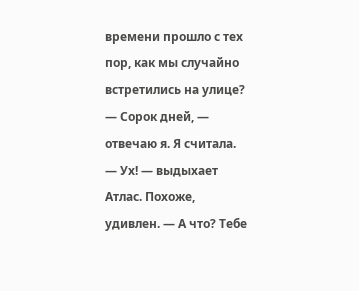времени прошло с тех пор, как мы случайно встретились на улице? — Сорок дней, — отвечаю я. Я считала. — Ух! — выдыхает Атлас. Похоже, удивлен. — А что? Тебе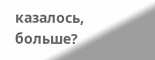казалось, больше?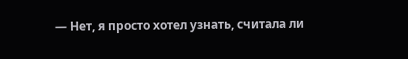— Нет, я просто хотел узнать, считала ли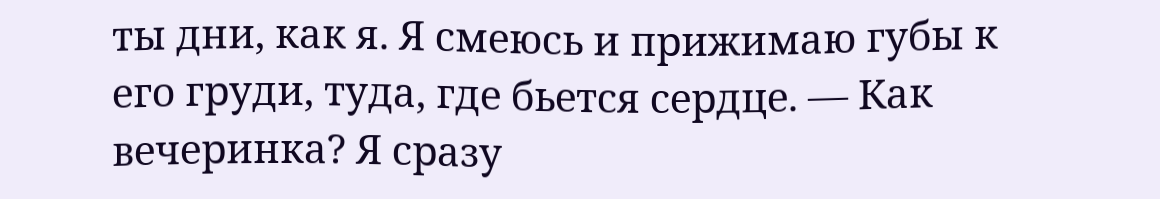ты дни, как я. Я смеюсь и прижимаю губы к его груди, туда, где бьется сердце. — Как вечеринка? Я сразу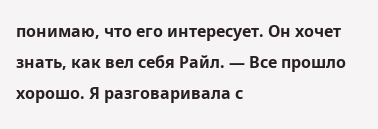понимаю, что его интересует. Он хочет знать, как вел себя Райл. — Все прошло хорошо. Я разговаривала с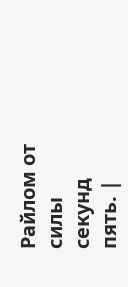Райлом от силы секунд пять. |